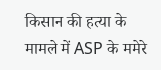किसान की हत्‍या के मामले में ASP के ममेरे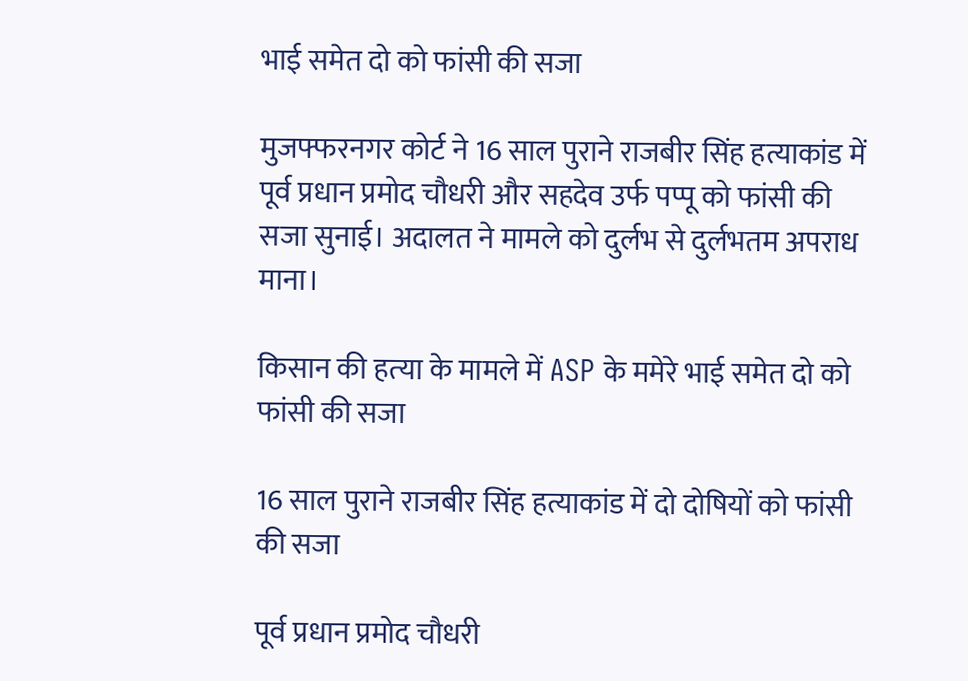भाई समेत दो को फांसी की सजा

मुजफ्फरनगर कोर्ट ने 16 साल पुराने राजबीर सिंह हत्याकांड में पूर्व प्रधान प्रमोद चौधरी और सहदेव उर्फ पप्पू को फांसी की सजा सुनाई। अदालत ने मामले को दुर्लभ से दुर्लभतम अपराध माना।

किसान की हत्‍या के मामले में ASP के ममेरे भाई समेत दो को फांसी की सजा

16 साल पुराने राजबीर सिंह हत्याकांड में दो दोषियों को फांसी की सजा

पूर्व प्रधान प्रमोद चौधरी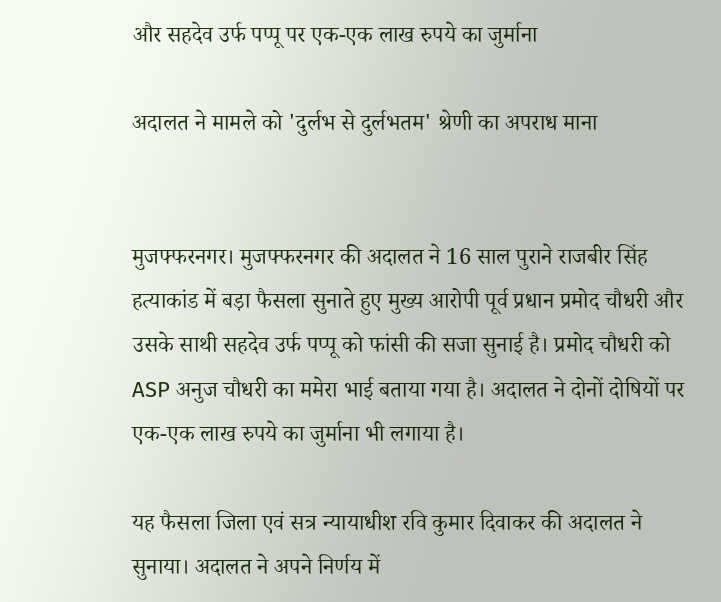और सहदेव उर्फ पप्पू पर एक-एक लाख रुपये का जुर्माना

अदालत ने मामले को 'दुर्लभ से दुर्लभतम' श्रेणी का अपराध माना


मुजफ्फरनगर। मुजफ्फरनगर की अदालत ने 16 साल पुराने राजबीर सिंह हत्याकांड में बड़ा फैसला सुनाते हुए मुख्य आरोपी पूर्व प्रधान प्रमोद चौधरी और उसके साथी सहदेव उर्फ पप्पू को फांसी की सजा सुनाई है। प्रमोद चौधरी को ASP अनुज चौधरी का ममेरा भाई बताया गया है। अदालत ने दोनों दोषियों पर एक-एक लाख रुपये का जुर्माना भी लगाया है।

यह फैसला जिला एवं सत्र न्यायाधीश रवि कुमार दिवाकर की अदालत ने सुनाया। अदालत ने अपने निर्णय में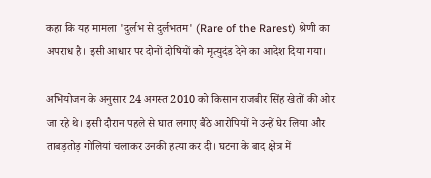कहा कि यह मामला 'दुर्लभ से दुर्लभतम' (Rare of the Rarest) श्रेणी का अपराध है। इसी आधार पर दोनों दोषियों को मृत्युदंड देने का आदेश दिया गया।

अभियोजन के अनुसार 24 अगस्त 2010 को किसान राजबीर सिंह खेतों की ओर जा रहे थे। इसी दौरान पहले से घात लगाए बैठे आरोपियों ने उन्हें घेर लिया और ताबड़तोड़ गोलियां चलाकर उनकी हत्या कर दी। घटना के बाद क्षेत्र में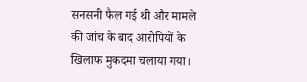सनसनी फैल गई थी और मामले की जांच के बाद आरोपियों के खिलाफ मुकदमा चलाया गया।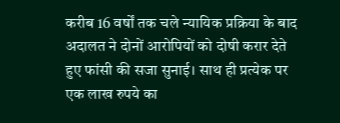करीब 16 वर्षों तक चले न्यायिक प्रक्रिया के बाद अदालत ने दोनों आरोपियों को दोषी करार देते हुए फांसी की सजा सुनाई। साथ ही प्रत्येक पर एक लाख रुपये का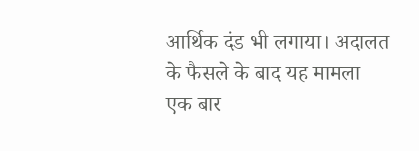आर्थिक दंड भी लगाया। अदालत के फैसले के बाद यह मामला एक बार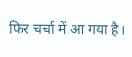फिर चर्चा में आ गया है।